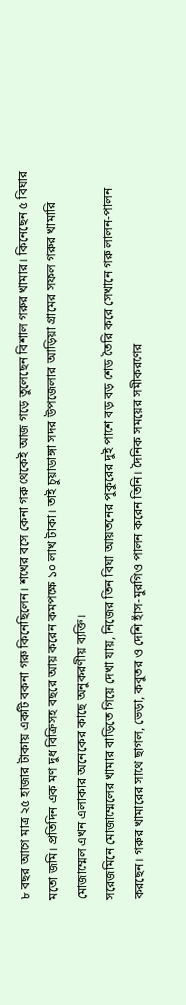৮ বছর আগে মাত্র ২৫ হাজার টাকায় একটি বকনা গরু কিনেছিলেন। শখের বসে কেনা গরু থেকেই আজ গড়ে তুলেছেন বিশাল গরুর খামার। কিনেছেন ৫ বিঘার মতো জমি। প্রতিদিন এক মণ দুধ বিক্রিসহ বছরে আয় করেন কমপক্ষে ১০ লাখ টাকা। তাই চুয়াডাঙ্গা সদর উপজেলার আড়িয়া গ্রামের সফল গরুর খামারি মোজাম্মেল এখন এলাকার অনেকের কাছে অনুকরণীয় ব্যক্তি।
সরেজমিনে মোজাম্মেলের খামার বাড়িতে গিয়ে দেখা যায়, নিজের তিন বিঘা আয়তনের পুকুরের দুই পাশে বড় বড় শেড তৈরি করে সেখানে গরু লালন-পালন করছেন। গরুর খামারের সাথে ছাগল, ভেড়া, কবুতর ও দেশি হাঁস-মুরগিও পালন করেন তিনি। দৈনিক সময়ের সমীকরণের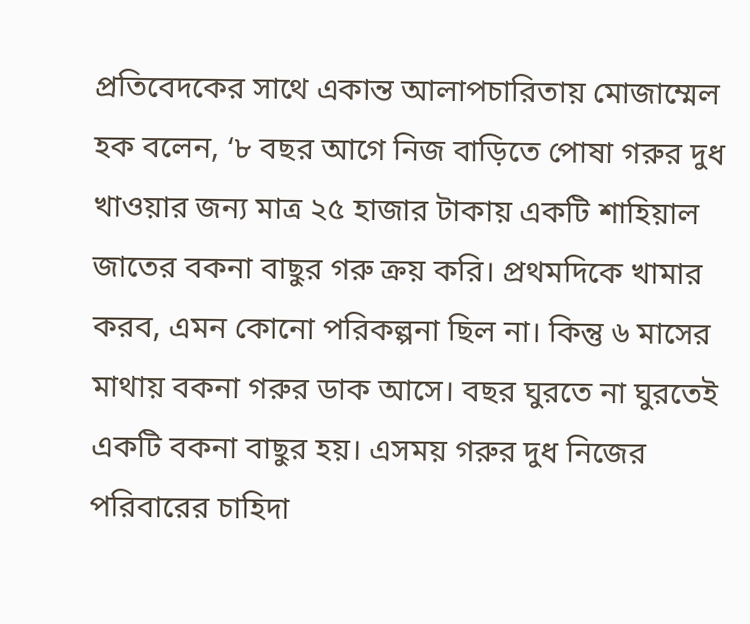প্রতিবেদকের সাথে একান্ত আলাপচারিতায় মোজাম্মেল হক বলেন, ‘৮ বছর আগে নিজ বাড়িতে পোষা গরুর দুধ খাওয়ার জন্য মাত্র ২৫ হাজার টাকায় একটি শাহিয়াল জাতের বকনা বাছুর গরু ক্রয় করি। প্রথমদিকে খামার করব, এমন কোনো পরিকল্পনা ছিল না। কিন্তু ৬ মাসের মাথায় বকনা গরুর ডাক আসে। বছর ঘুরতে না ঘুরতেই একটি বকনা বাছুর হয়। এসময় গরুর দুধ নিজের পরিবারের চাহিদা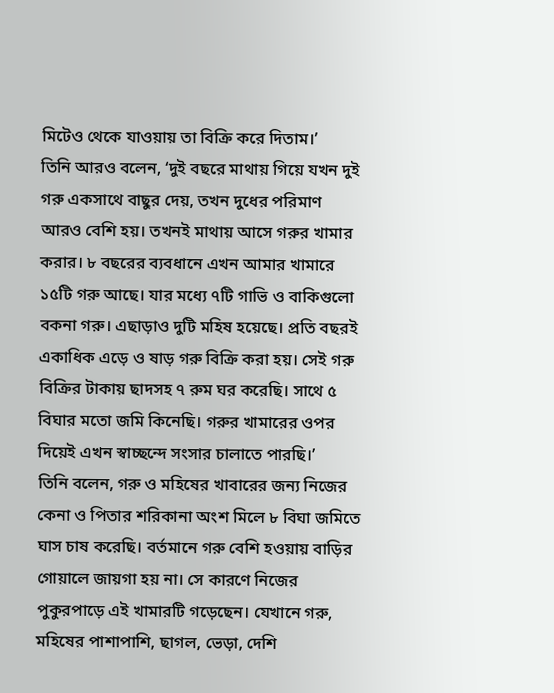মিটেও থেকে যাওয়ায় তা বিক্রি করে দিতাম।’
তিনি আরও বলেন, ‘দুই বছরে মাথায় গিয়ে যখন দুই গরু একসাথে বাছুর দেয়, তখন দুধের পরিমাণ আরও বেশি হয়। তখনই মাথায় আসে গরুর খামার করার। ৮ বছরের ব্যবধানে এখন আমার খামারে ১৫টি গরু আছে। যার মধ্যে ৭টি গাভি ও বাকিগুলো বকনা গরু। এছাড়াও দুটি মহিষ হয়েছে। প্রতি বছরই একাধিক এড়ে ও ষাড় গরু বিক্রি করা হয়। সেই গরু বিক্রির টাকায় ছাদসহ ৭ রুম ঘর করেছি। সাথে ৫ বিঘার মতো জমি কিনেছি। গরুর খামারের ওপর দিয়েই এখন স্বাচ্ছন্দে সংসার চালাতে পারছি।’
তিনি বলেন, গরু ও মহিষের খাবারের জন্য নিজের কেনা ও পিতার শরিকানা অংশ মিলে ৮ বিঘা জমিতে ঘাস চাষ করেছি। বর্তমানে গরু বেশি হওয়ায় বাড়ির গোয়ালে জায়গা হয় না। সে কারণে নিজের পুকুরপাড়ে এই খামারটি গড়েছেন। যেখানে গরু, মহিষের পাশাপাশি, ছাগল, ভেড়া, দেশি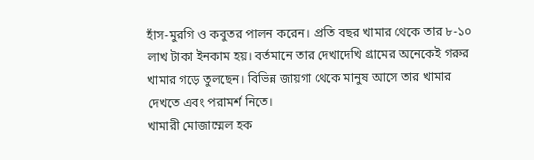হাঁস-মুরগি ও কবুতর পালন করেন। প্রতি বছর খামার থেকে তার ৮-১০ লাখ টাকা ইনকাম হয়। বর্তমানে তার দেখাদেখি গ্রামের অনেকেই গরুর খামার গড়ে তুলছেন। বিভিন্ন জায়গা থেকে মানুষ আসে তার খামার দেখতে এবং পরামর্শ নিতে।
খামারী মোজাম্মেল হক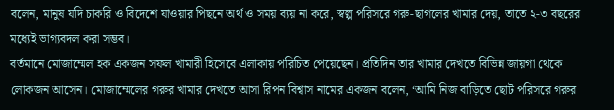বলেন, মানুষ যদি চাকরি ও বিদেশে যাওয়ার পিছনে অর্থ ও সময় ব্যয় না করে, স্বল্প পরিসরে গরু-ছাগলের খামার দেয়, তাতে ২-৩ বছরের মধ্যেই ভাগ্যবদল করা সম্ভব।
বর্তমানে মোজাম্মেল হক একজন সফল খামারী হিসেবে এলাকায় পরিচিত পেয়েছেন। প্রতিদিন তার খামার দেখতে বিভিন্ন জায়গা থেকে লোকজন আসেন। মোজাম্মেলের গরুর খামার দেখতে আসা রিপন বিশ্বাস নামের একজন বলেন, ‘আমি নিজ বাড়িতে ছোট পরিসরে গরুর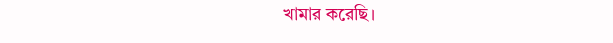খামার করেছি।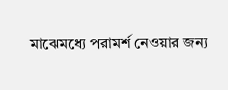মাঝেমধ্যে পরামর্শ নেওয়ার জন্য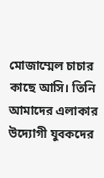মোজাম্মেল চাচার কাছে আসি। তিনি আমাদের এলাকার উদ্যোগী যুবকদের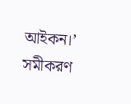আইকন।’
সমীকরণ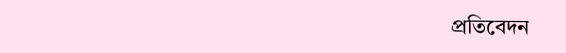প্রতিবেদন